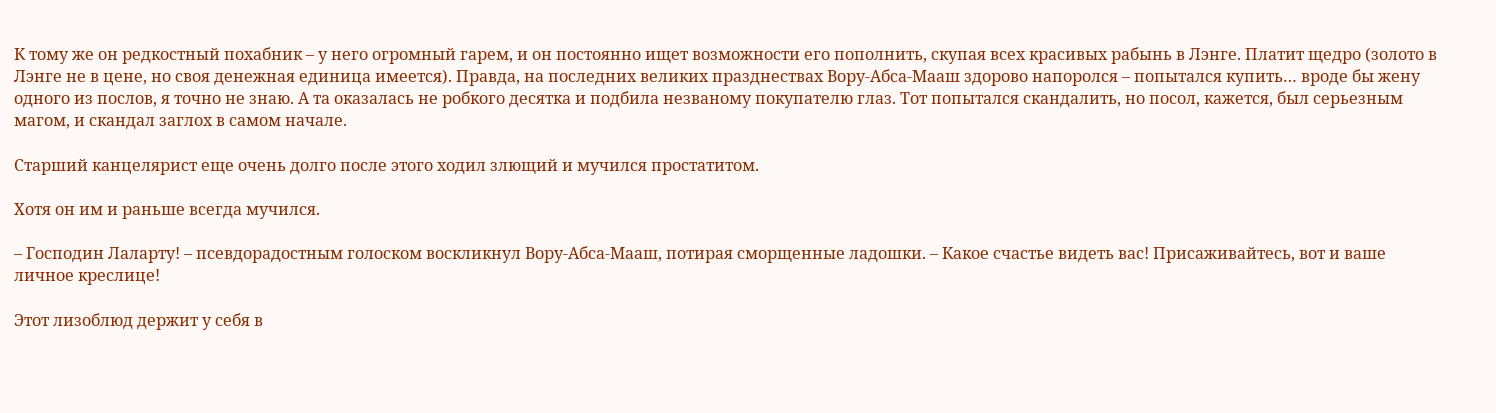К тому же он редкостный похабник – у него огромный гарем, и он постоянно ищет возможности его пополнить, скупая всех красивых рабынь в Лэнге. Платит щедро (золото в Лэнге не в цене, но своя денежная единица имеется). Правда, на последних великих празднествах Вору-Абса-Мааш здорово напоролся – попытался купить… вроде бы жену одного из послов, я точно не знаю. А та оказалась не робкого десятка и подбила незваному покупателю глаз. Тот попытался скандалить, но посол, кажется, был серьезным магом, и скандал заглох в самом начале.

Старший канцелярист еще очень долго после этого ходил злющий и мучился простатитом.

Хотя он им и раньше всегда мучился.

– Господин Лаларту! – псевдорадостным голоском воскликнул Вору-Абса-Мааш, потирая сморщенные ладошки. – Какое счастье видеть вас! Присаживайтесь, вот и ваше личное креслице!

Этот лизоблюд держит у себя в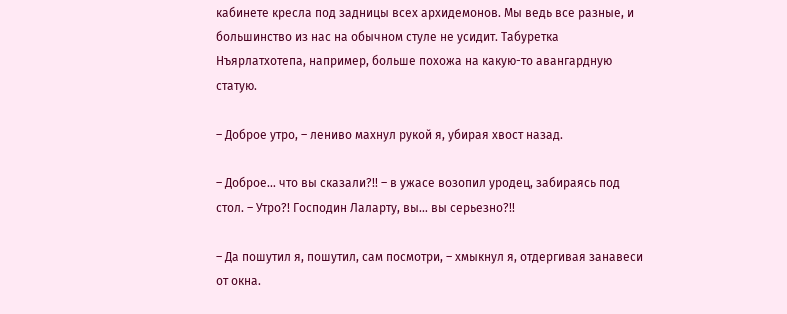кабинете кресла под задницы всех архидемонов. Мы ведь все разные, и большинство из нас на обычном стуле не усидит. Табуретка Нъярлатхотепа, например, больше похожа на какую-то авангардную статую.

– Доброе утро, – лениво махнул рукой я, убирая хвост назад.

– Доброе… что вы сказали?!! – в ужасе возопил уродец, забираясь под стол. – Утро?! Господин Лаларту, вы… вы серьезно?!!

– Да пошутил я, пошутил, сам посмотри, – хмыкнул я, отдергивая занавеси от окна.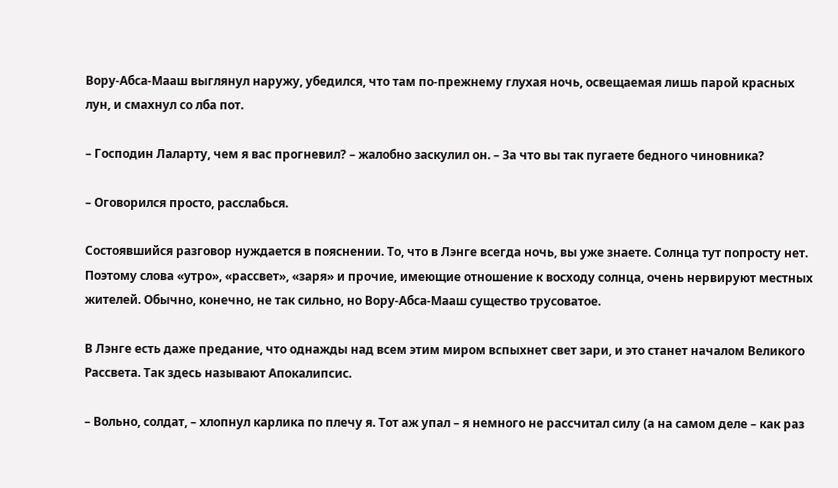Вору-Абса-Мааш выглянул наружу, убедился, что там по-прежнему глухая ночь, освещаемая лишь парой красных лун, и смахнул со лба пот.

– Господин Лаларту, чем я вас прогневил? – жалобно заскулил он. – За что вы так пугаете бедного чиновника?

– Оговорился просто, расслабься.

Состоявшийся разговор нуждается в пояснении. То, что в Лэнге всегда ночь, вы уже знаете. Солнца тут попросту нет. Поэтому слова «утро», «рассвет», «заря» и прочие, имеющие отношение к восходу солнца, очень нервируют местных жителей. Обычно, конечно, не так сильно, но Вору-Абса-Мааш существо трусоватое.

В Лэнге есть даже предание, что однажды над всем этим миром вспыхнет свет зари, и это станет началом Великого Рассвета. Так здесь называют Апокалипсис.

– Вольно, солдат, – хлопнул карлика по плечу я. Тот аж упал – я немного не рассчитал силу (а на самом деле – как раз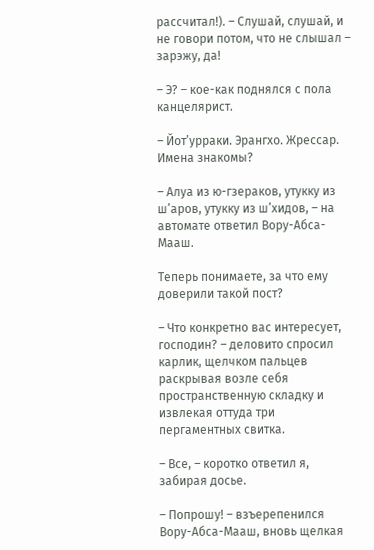рассчитал!). – Слушай, слушай, и не говори потом, что не слышал – зарэжу, да!

– Э? – кое-как поднялся с пола канцелярист.

– Йот’урраки. Эрангхо. Жрессар. Имена знакомы?

– Алуа из ю-гзераков, утукку из ш’аров, утукку из ш’хидов, – на автомате ответил Вору-Абса-Мааш.

Теперь понимаете, за что ему доверили такой пост?

– Что конкретно вас интересует, господин? – деловито спросил карлик, щелчком пальцев раскрывая возле себя пространственную складку и извлекая оттуда три пергаментных свитка.

– Все, – коротко ответил я, забирая досье.

– Попрошу! – взъерепенился Вору-Абса-Мааш, вновь щелкая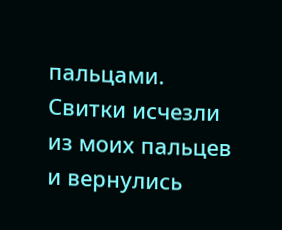пальцами. Свитки исчезли из моих пальцев и вернулись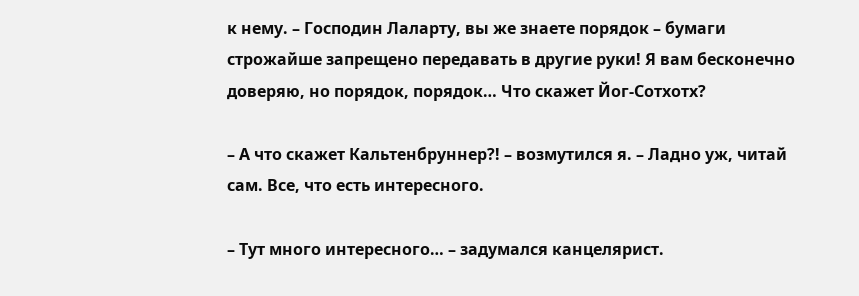к нему. – Господин Лаларту, вы же знаете порядок – бумаги строжайше запрещено передавать в другие руки! Я вам бесконечно доверяю, но порядок, порядок… Что скажет Йог-Сотхотх?

– А что скажет Кальтенбруннер?! – возмутился я. – Ладно уж, читай сам. Все, что есть интересного.

– Тут много интересного… – задумался канцелярист.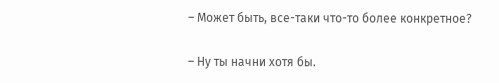– Может быть, все-таки что-то более конкретное?

– Ну ты начни хотя бы.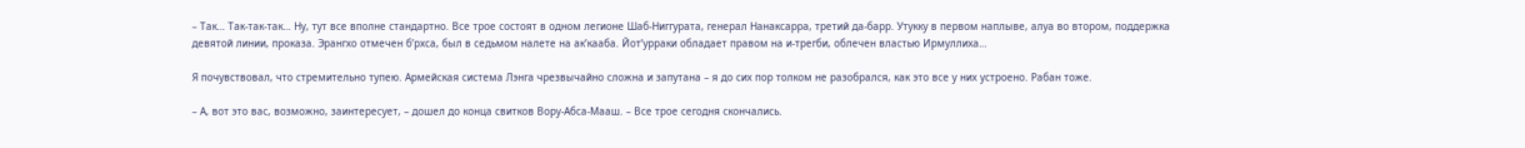– Так… Так-так-так… Ну, тут все вполне стандартно. Все трое состоят в одном легионе Шаб-Ниггурата, генерал Нанаксарра, третий да-барр. Утукку в первом наплыве, алуа во втором, поддержка девятой линии, проказа. Эрангхо отмечен б’рхса, был в седьмом налете на ак’кааба. Йот’урраки обладает правом на и-трегби, облечен властью Ирмуллиха…

Я почувствовал, что стремительно тупею. Армейская система Лэнга чрезвычайно сложна и запутана – я до сих пор толком не разобрался, как это все у них устроено. Рабан тоже.

– А, вот это вас, возможно, заинтересует, – дошел до конца свитков Вору-Абса-Мааш. – Все трое сегодня скончались.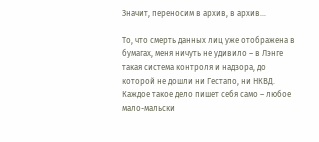Значит, переносим в архив, в архив…

То, что смерть данных лиц уже отображена в бумагах, меня ничуть не удивило – в Лэнге такая система контроля и надзора, до которой не дошли ни Гестапо, ни НКВД. Каждое такое дело пишет себя само – любое мало-мальски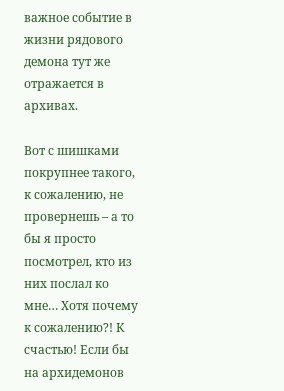важное событие в жизни рядового демона тут же отражается в архивах.

Вот с шишками покрупнее такого, к сожалению, не провернешь – а то бы я просто посмотрел, кто из них послал ко мне… Хотя почему к сожалению?! К счастью! Если бы на архидемонов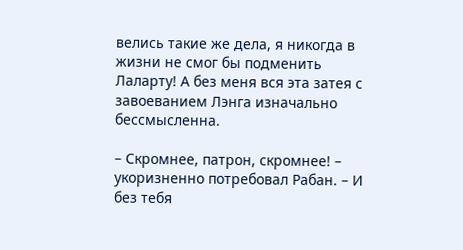велись такие же дела, я никогда в жизни не смог бы подменить Лаларту! А без меня вся эта затея с завоеванием Лэнга изначально бессмысленна.

– Скромнее, патрон, скромнее! – укоризненно потребовал Рабан. – И без тебя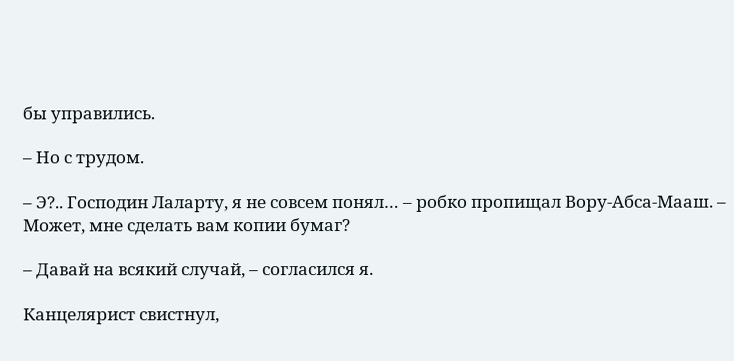бы управились.

– Но с трудом.

– Э?.. Господин Лаларту, я не совсем понял… – робко пропищал Вору-Абса-Мааш. – Может, мне сделать вам копии бумаг?

– Давай на всякий случай, – согласился я.

Канцелярист свистнул,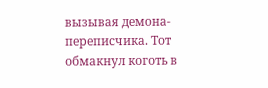вызывая демона-переписчика. Тот обмакнул коготь в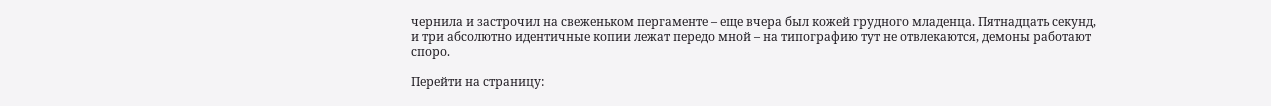чернила и застрочил на свеженьком пергаменте – еще вчера был кожей грудного младенца. Пятнадцать секунд, и три абсолютно идентичные копии лежат передо мной – на типографию тут не отвлекаются, демоны работают споро.

Перейти на страницу: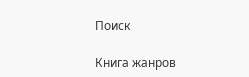Поиск

Книга жанров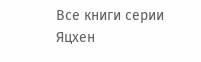Все книги серии Яцхен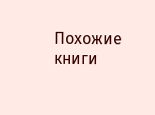Похожие книги